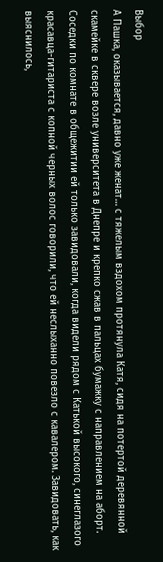Выбор
А Пашка, оказывается, давно уже женат… с тяжелым вздохом протянула Катя, сидя на потертой деревянной скамейке в сквере возле университета в Днепре и крепко сжав в пальцах бумажку с направлением на аборт.
Соседки по комнате в общежитии ей только завидовали, когда видели рядом с Катькой высокого, синеглазого красавца-гитариста с копной черных волос говорили, что ей неслыханно повезло с кавалером. Завидовать, как выяснилось,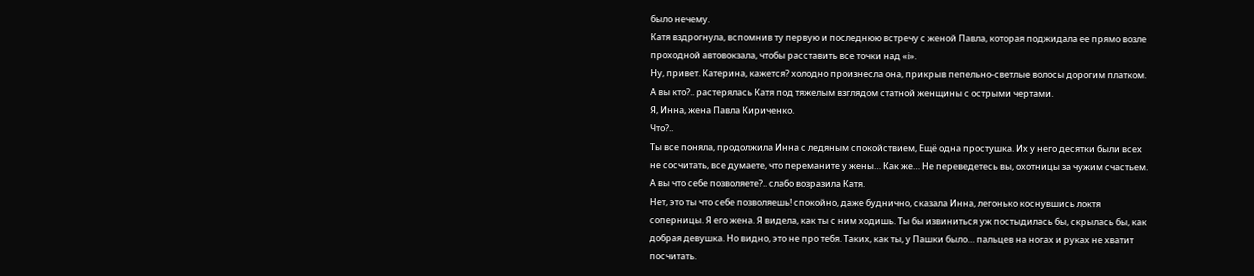было нечему.
Катя вздрогнула, вспомнив ту первую и последнюю встречу с женой Павла, которая поджидала ее прямо возле проходной автовокзала, чтобы расставить все точки над «і».
Ну, привет. Катерина, кажется? холодно произнесла она, прикрыв пепельно-светлые волосы дорогим платком.
А вы кто?.. растерялась Катя под тяжелым взглядом статной женщины с острыми чертами.
Я, Инна, жена Павла Кириченко.
Что?..
Ты все поняла, продолжила Инна с ледяным спокойствием, Ещё одна простушка. Их у него десятки были всех не сосчитать, все думаете, что переманите у жены… Как же… Не переведетесь вы, охотницы за чужим счастьем.
А вы что себе позволяете?.. слабо возразила Катя.
Нет, это ты что себе позволяешь! спокойно, даже буднично, сказала Инна, легонько коснувшись локтя соперницы. Я его жена. Я видела, как ты с ним ходишь. Ты бы извиниться уж постыдилась бы, скрылась бы, как добрая девушка. Но видно, это не про тебя. Таких, как ты, у Пашки было… пальцев на ногах и руках не хватит посчитать.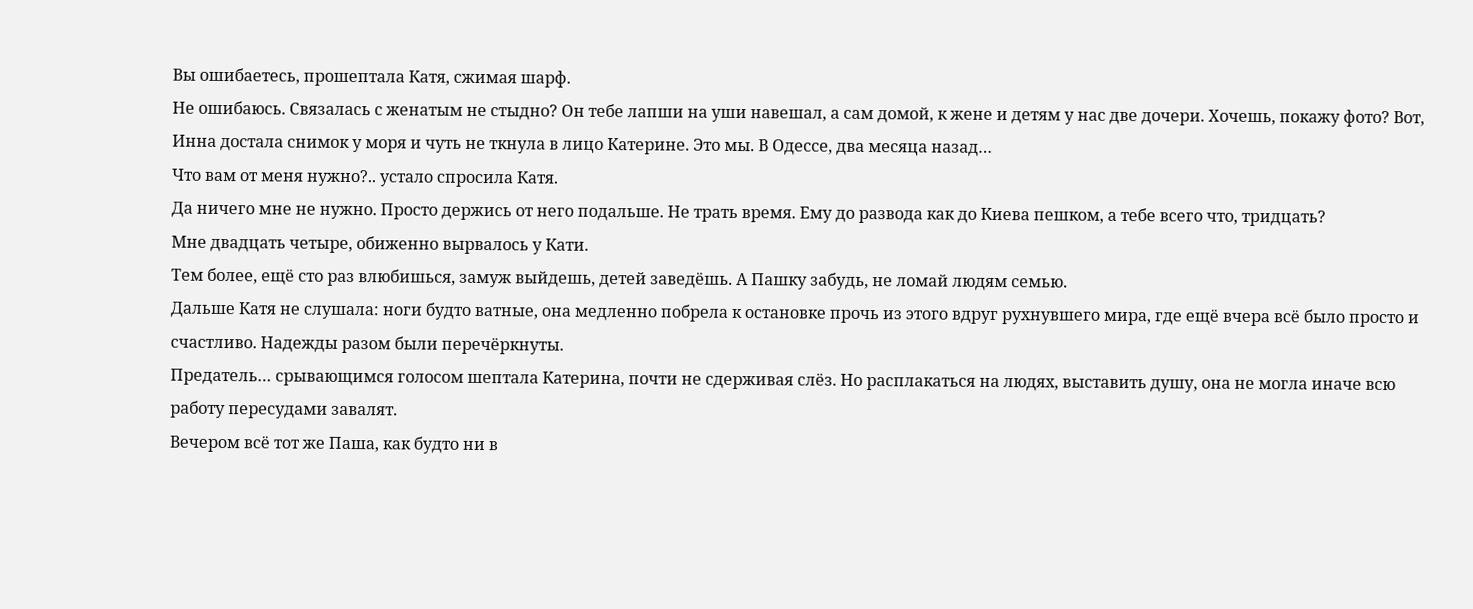Вы ошибаетесь, прошептала Катя, сжимая шарф.
Не ошибаюсь. Связалась с женатым не стыдно? Он тебе лапши на уши навешал, а сам домой, к жене и детям у нас две дочери. Хочешь, покажу фото? Вот, Инна достала снимок у моря и чуть не ткнула в лицо Катерине. Это мы. В Одессе, два месяца назад…
Что вам от меня нужно?.. устало спросила Катя.
Да ничего мне не нужно. Просто держись от него подальше. Не трать время. Ему до развода как до Киева пешком, а тебе всего что, тридцать?
Мне двадцать четыре, обиженно вырвалось у Кати.
Тем более, ещё сто раз влюбишься, замуж выйдешь, детей заведёшь. А Пашку забудь, не ломай людям семью.
Дальше Катя не слушала: ноги будто ватные, она медленно побрела к остановке прочь из этого вдруг рухнувшего мира, где ещё вчера всё было просто и счастливо. Надежды разом были перечёркнуты.
Предатель… срывающимся голосом шептала Катерина, почти не сдерживая слёз. Но расплакаться на людях, выставить душу, она не могла иначе всю работу пересудами завалят.
Вечером всё тот же Паша, как будто ни в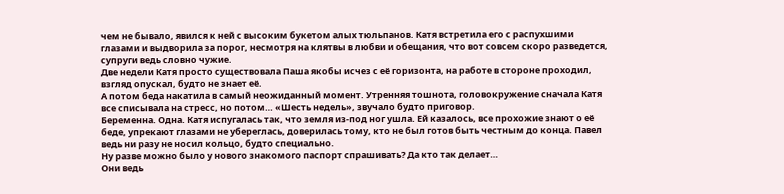чем не бывало, явился к ней с высоким букетом алых тюльпанов. Катя встретила его с распухшими глазами и выдворила за порог, несмотря на клятвы в любви и обещания, что вот совсем скоро разведется, супруги ведь словно чужие.
Две недели Катя просто существовала Паша якобы исчез с её горизонта, на работе в стороне проходил, взгляд опускал, будто не знает её.
А потом беда накатила в самый неожиданный момент. Утренняя тошнота, головокружение сначала Катя все списывала на стресс, но потом… «Шесть недель», звучало будто приговор.
Беременна. Одна. Катя испугалась так, что земля из-под ног ушла. Ей казалось, все прохожие знают о её беде, упрекают глазами не убереглась, доверилась тому, кто не был готов быть честным до конца. Павел ведь ни разу не носил кольцо, будто специально.
Ну разве можно было у нового знакомого паспорт спрашивать? Да кто так делает…
Они ведь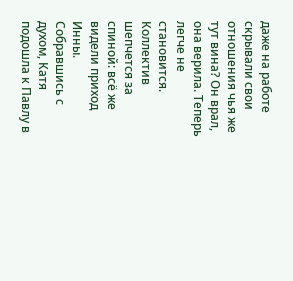даже на работе скрывали свои отношения чья же тут вина? Он врал, она верила. Теперь легче не становится. Коллектив шепчется за спиной: всё же видели приход Инны.
Собравшись с духом, Катя подошла к Павлу в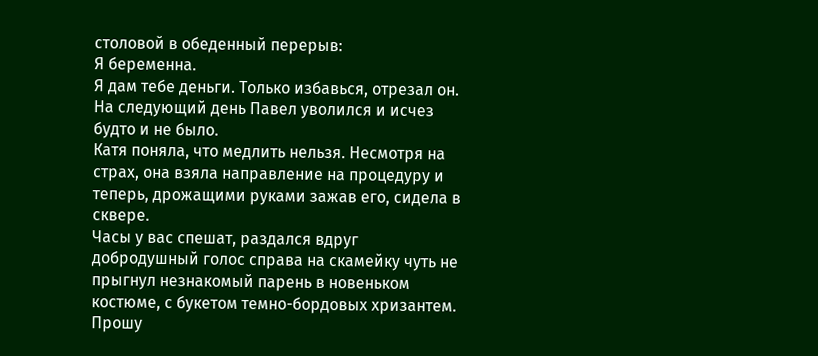столовой в обеденный перерыв:
Я беременна.
Я дам тебе деньги. Только избавься, отрезал он.
На следующий день Павел уволился и исчез будто и не было.
Катя поняла, что медлить нельзя. Несмотря на страх, она взяла направление на процедуру и теперь, дрожащими руками зажав его, сидела в сквере.
Часы у вас спешат, раздался вдруг добродушный голос справа на скамейку чуть не прыгнул незнакомый парень в новеньком костюме, с букетом темно-бордовых хризантем.
Прошу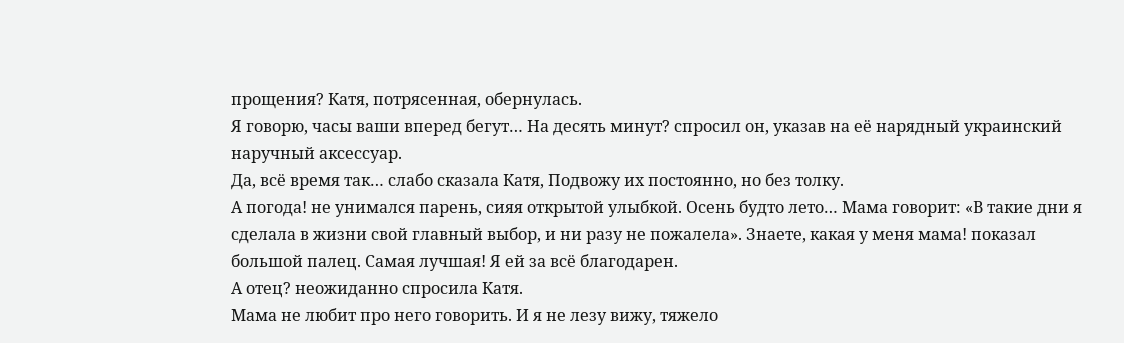прощения? Катя, потрясенная, обернулась.
Я говорю, часы ваши вперед бегут… На десять минут? спросил он, указав на её нарядный украинский наручный аксессуар.
Да, всё время так… слабо сказала Катя, Подвожу их постоянно, но без толку.
А погода! не унимался парень, сияя открытой улыбкой. Осень будто лето… Мама говорит: «В такие дни я сделала в жизни свой главный выбор, и ни разу не пожалела». Знаете, какая у меня мама! показал большой палец. Самая лучшая! Я ей за всё благодарен.
А отец? неожиданно спросила Катя.
Мама не любит про него говорить. И я не лезу вижу, тяжело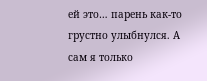ей это… парень как-то грустно улыбнулся. А сам я только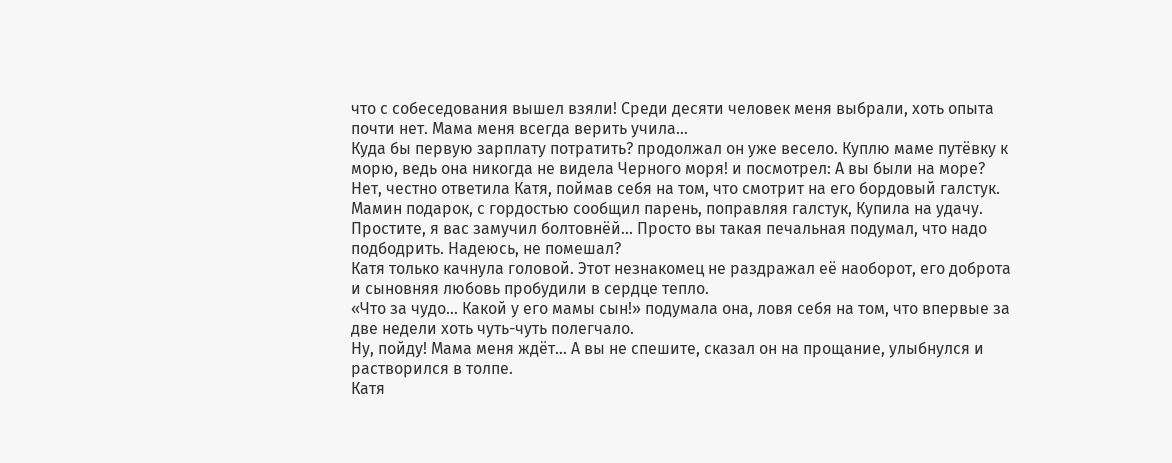что с собеседования вышел взяли! Среди десяти человек меня выбрали, хоть опыта почти нет. Мама меня всегда верить учила…
Куда бы первую зарплату потратить? продолжал он уже весело. Куплю маме путёвку к морю, ведь она никогда не видела Черного моря! и посмотрел: А вы были на море?
Нет, честно ответила Катя, поймав себя на том, что смотрит на его бордовый галстук.
Мамин подарок, с гордостью сообщил парень, поправляя галстук, Купила на удачу.
Простите, я вас замучил болтовнёй… Просто вы такая печальная подумал, что надо подбодрить. Надеюсь, не помешал?
Катя только качнула головой. Этот незнакомец не раздражал её наоборот, его доброта и сыновняя любовь пробудили в сердце тепло.
«Что за чудо… Какой у его мамы сын!» подумала она, ловя себя на том, что впервые за две недели хоть чуть-чуть полегчало.
Ну, пойду! Мама меня ждёт… А вы не спешите, сказал он на прощание, улыбнулся и растворился в толпе.
Катя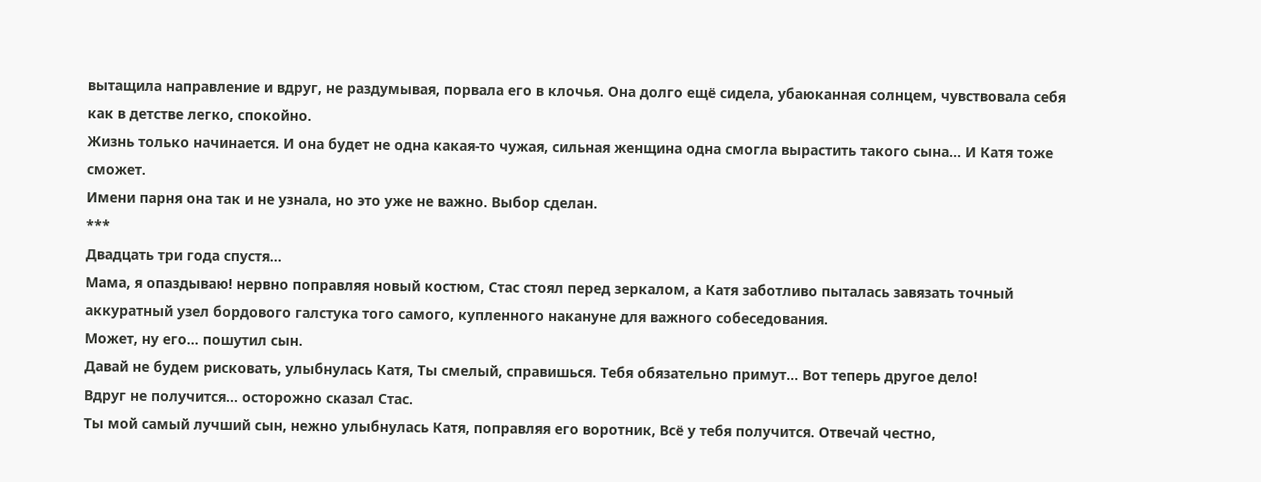вытащила направление и вдруг, не раздумывая, порвала его в клочья. Она долго ещё сидела, убаюканная солнцем, чувствовала себя как в детстве легко, спокойно.
Жизнь только начинается. И она будет не одна какая-то чужая, сильная женщина одна смогла вырастить такого сына… И Катя тоже сможет.
Имени парня она так и не узнала, но это уже не важно. Выбор сделан.
***
Двадцать три года спустя…
Мама, я опаздываю! нервно поправляя новый костюм, Стас стоял перед зеркалом, а Катя заботливо пыталась завязать точный аккуратный узел бордового галстука того самого, купленного накануне для важного собеседования.
Может, ну его… пошутил сын.
Давай не будем рисковать, улыбнулась Катя, Ты смелый, справишься. Тебя обязательно примут… Вот теперь другое дело!
Вдруг не получится… осторожно сказал Стас.
Ты мой самый лучший сын, нежно улыбнулась Катя, поправляя его воротник, Всё у тебя получится. Отвечай честно,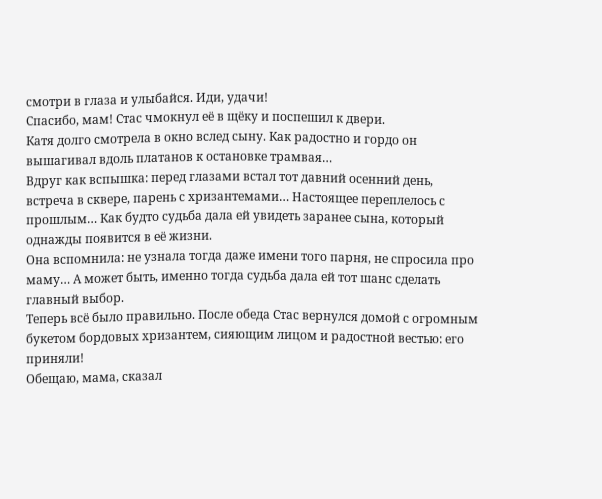смотри в глаза и улыбайся. Иди, удачи!
Спасибо, мам! Стас чмокнул её в щёку и поспешил к двери.
Катя долго смотрела в окно вслед сыну. Как радостно и гордо он вышагивал вдоль платанов к остановке трамвая…
Вдруг как вспышка: перед глазами встал тот давний осенний день, встреча в сквере, парень с хризантемами… Настоящее переплелось с прошлым… Как будто судьба дала ей увидеть заранее сына, который однажды появится в её жизни.
Она вспомнила: не узнала тогда даже имени того парня, не спросила про маму… А может быть, именно тогда судьба дала ей тот шанс сделать главный выбор.
Теперь всё было правильно. После обеда Стас вернулся домой с огромным букетом бордовых хризантем, сияющим лицом и радостной вестью: его приняли!
Обещаю, мама, сказал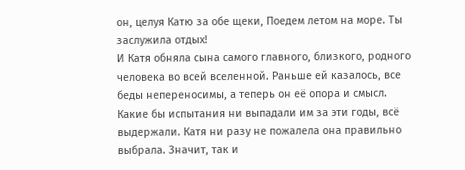он, целуя Катю за обе щеки, Поедем летом на море. Ты заслужила отдых!
И Катя обняла сына самого главного, близкого, родного человека во всей вселенной. Раньше ей казалось, все беды непереносимы, а теперь он её опора и смысл.
Какие бы испытания ни выпадали им за эти годы, всё выдержали. Катя ни разу не пожалела она правильно выбрала. Значит, так и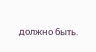должно быть.